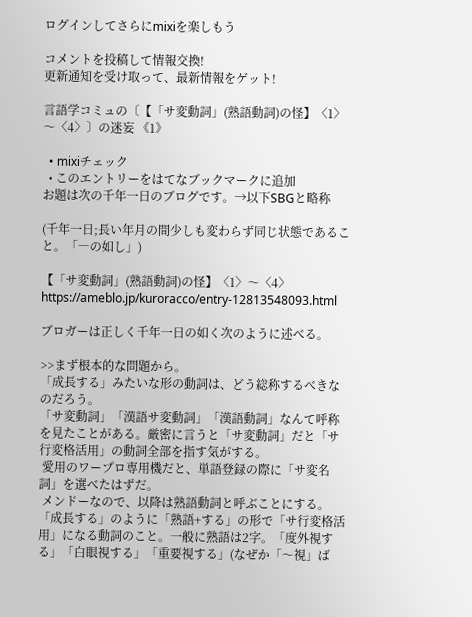ログインしてさらにmixiを楽しもう

コメントを投稿して情報交換!
更新通知を受け取って、最新情報をゲット!

言語学コミュの〔【「サ変動詞」(熟語動詞)の怪】〈1〉〜〈4〉〕の迷妄 《1》

  • mixiチェック
  • このエントリーをはてなブックマークに追加
お題は次の千年一日のブログです。→以下SBGと略称

(千年一日;長い年月の間少しも変わらず同じ状態であること。「―の如し」)

【「サ変動詞」(熟語動詞)の怪】〈1〉〜〈4〉
https://ameblo.jp/kuroracco/entry-12813548093.html

ブロガーは正しく千年一日の如く次のように述べる。

>>まず根本的な問題から。
「成長する」みたいな形の動詞は、どう総称するべきなのだろう。
「サ変動詞」「漢語サ変動詞」「漢語動詞」なんて呼称を見たことがある。厳密に言うと「サ変動詞」だと「サ行変格活用」の動詞全部を指す気がする。
 愛用のワープロ専用機だと、単語登録の際に「サ変名詞」を選べたはずだ。
 メンドーなので、以降は熟語動詞と呼ぶことにする。「成長する」のように「熟語+する」の形で「サ行変格活用」になる動詞のこと。一般に熟語は2字。「度外視する」「白眼視する」「重要視する」(なぜか「〜視」ば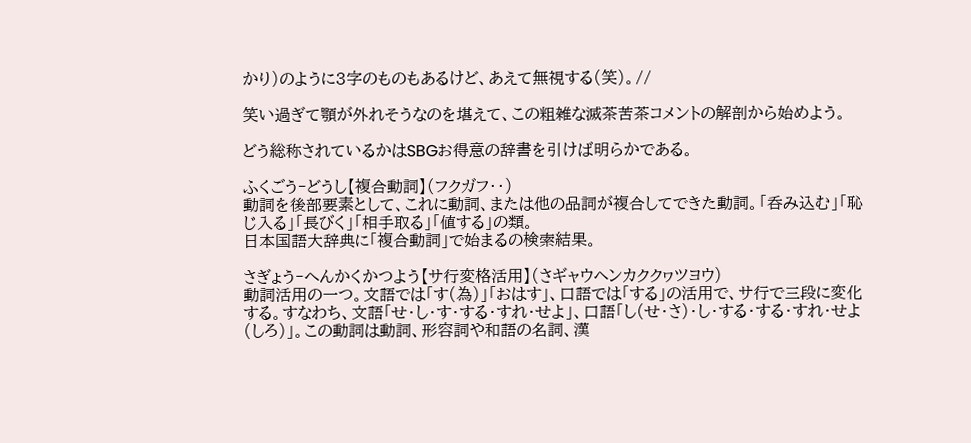かり)のように3字のものもあるけど、あえて無視する(笑)。//

笑い過ぎて顎が外れそうなのを堪えて、この粗雑な滅茶苦茶コメントの解剖から始めよう。

どう総称されているかはSBGお得意の辞書を引けば明らかである。

ふくごう‐どうし【複合動詞】(フクガフ‥)
動詞を後部要素として、これに動詞、または他の品詞が複合してできた動詞。「呑み込む」「恥じ入る」「長びく」「相手取る」「値する」の類。
日本国語大辞典に「複合動詞」で始まるの検索結果。

さぎょう‐へんかくかつよう【サ行変格活用】(さギャウヘンカククヮツヨウ)
動詞活用の一つ。文語では「す(為)」「おはす」、口語では「する」の活用で、サ行で三段に変化する。すなわち、文語「せ・し・す・する・すれ・せよ」、口語「し(せ・さ)・し・する・する・すれ・せよ(しろ)」。この動詞は動詞、形容詞や和語の名詞、漢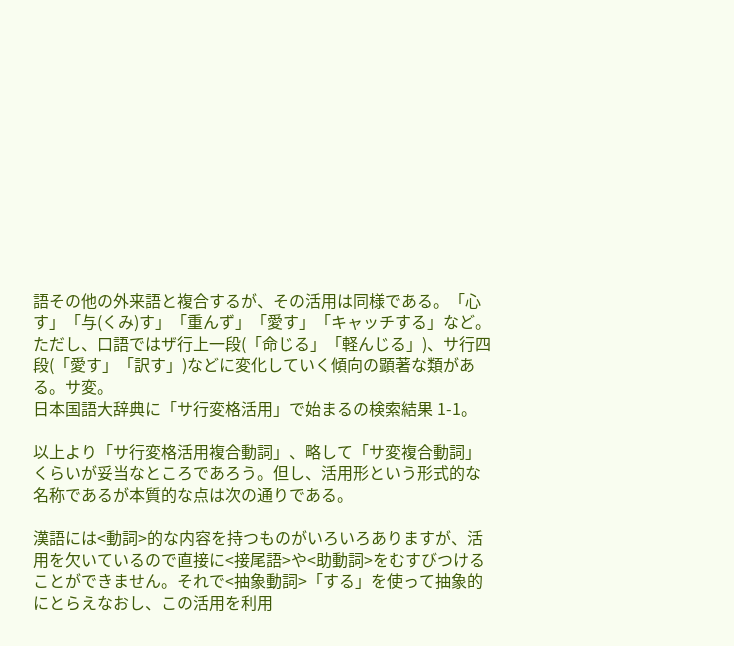語その他の外来語と複合するが、その活用は同様である。「心す」「与(くみ)す」「重んず」「愛す」「キャッチする」など。ただし、口語ではザ行上一段(「命じる」「軽んじる」)、サ行四段(「愛す」「訳す」)などに変化していく傾向の顕著な類がある。サ変。
日本国語大辞典に「サ行変格活用」で始まるの検索結果 1-1。

以上より「サ行変格活用複合動詞」、略して「サ変複合動詞」くらいが妥当なところであろう。但し、活用形という形式的な名称であるが本質的な点は次の通りである。

漢語には<動詞>的な内容を持つものがいろいろありますが、活用を欠いているので直接に<接尾語>や<助動詞>をむすびつけることができません。それで<抽象動詞>「する」を使って抽象的にとらえなおし、この活用を利用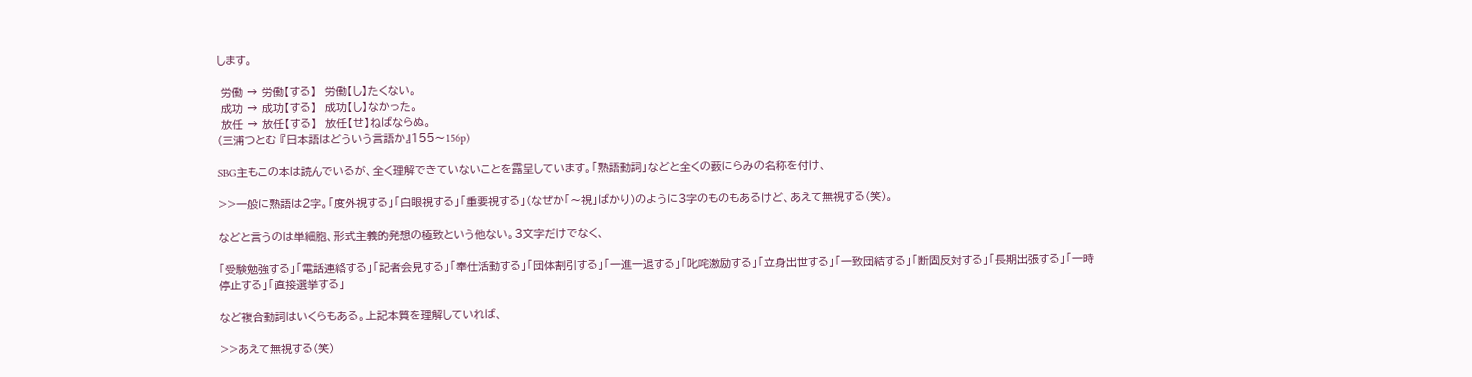します。

 労働 → 労働【する】  労働【し】たくない。
 成功 → 成功【する】  成功【し】なかった。
 放任 → 放任【する】  放任【せ】ねばならぬ。
(三浦つとむ 『日本語はどういう言語か』155〜156p)

SBG主もこの本は読んでいるが、全く理解できていないことを露呈しています。「熟語動詞」などと全くの薮にらみの名称を付け、

>>一般に熟語は2字。「度外視する」「白眼視する」「重要視する」(なぜか「〜視」ばかり)のように3字のものもあるけど、あえて無視する(笑)。

などと言うのは単細胞、形式主義的発想の極致という他ない。3文字だけでなく、

「受験勉強する」「電話連絡する」「記者会見する」「奉仕活動する」「団体割引する」「一進一退する」「叱咤激励する」「立身出世する」「一致団結する」「断固反対する」「長期出張する」「一時停止する」「直接選挙する」

など複合動詞はいくらもある。上記本質を理解していれば、

>>あえて無視する(笑)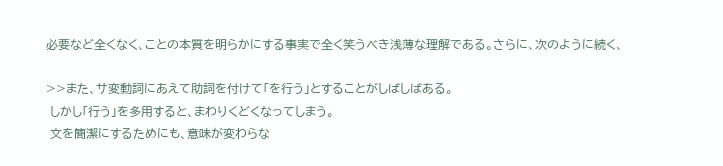必要など全くなく、ことの本質を明らかにする事実で全く笑うべき浅薄な理解である。さらに、次のように続く、

>>また、サ変動詞にあえて助詞を付けて「を行う」とすることがしばしばある。
 しかし「行う」を多用すると、まわりくどくなってしまう。
 文を簡潔にするためにも、意味が変わらな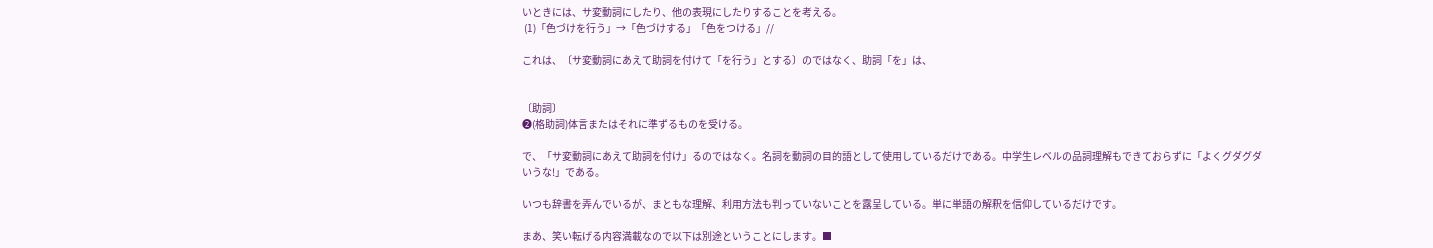いときには、サ変動詞にしたり、他の表現にしたりすることを考える。
 (1)「色づけを行う」→「色づけする」「色をつける」//

これは、〔サ変動詞にあえて助詞を付けて「を行う」とする〕のではなく、助詞「を」は、


〔助詞〕
➋(格助詞)体言またはそれに準ずるものを受ける。

で、「サ変動詞にあえて助詞を付け」るのではなく。名詞を動詞の目的語として使用しているだけである。中学生レベルの品詞理解もできておらずに「よくグダグダいうな!」である。

いつも辞書を弄んでいるが、まともな理解、利用方法も判っていないことを露呈している。単に単語の解釈を信仰しているだけです。

まあ、笑い転げる内容満載なので以下は別途ということにします。■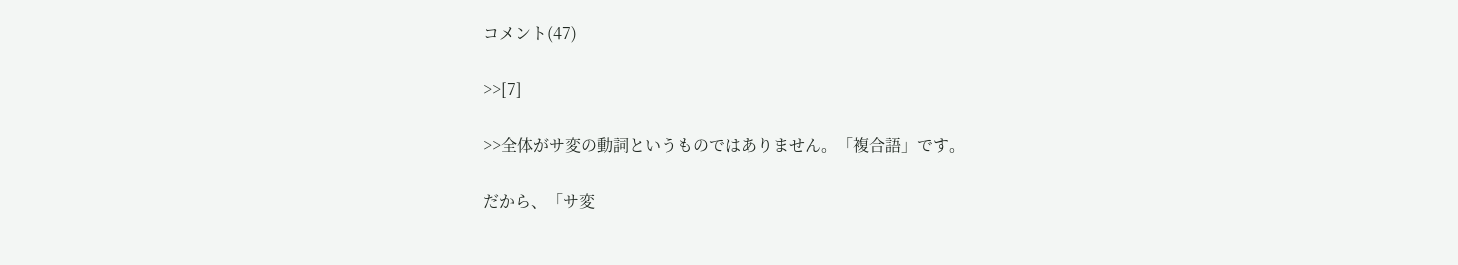コメント(47)

>>[7]

>>全体がサ変の動詞というものではありません。「複合語」です。

だから、「サ変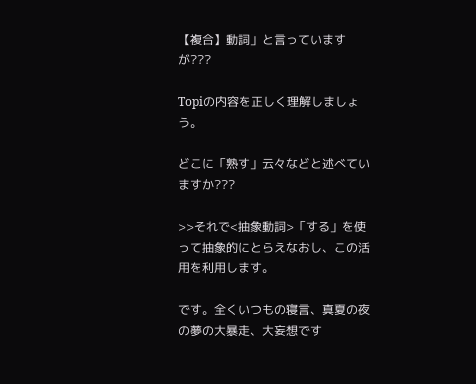【複合】動詞」と言っていますが???

Topiの内容を正しく理解しましょう。

どこに「熟す」云々などと述べていますか???

>>それで<抽象動詞>「する」を使って抽象的にとらえなおし、この活用を利用します。

です。全くいつもの寝言、真夏の夜の夢の大暴走、大妄想です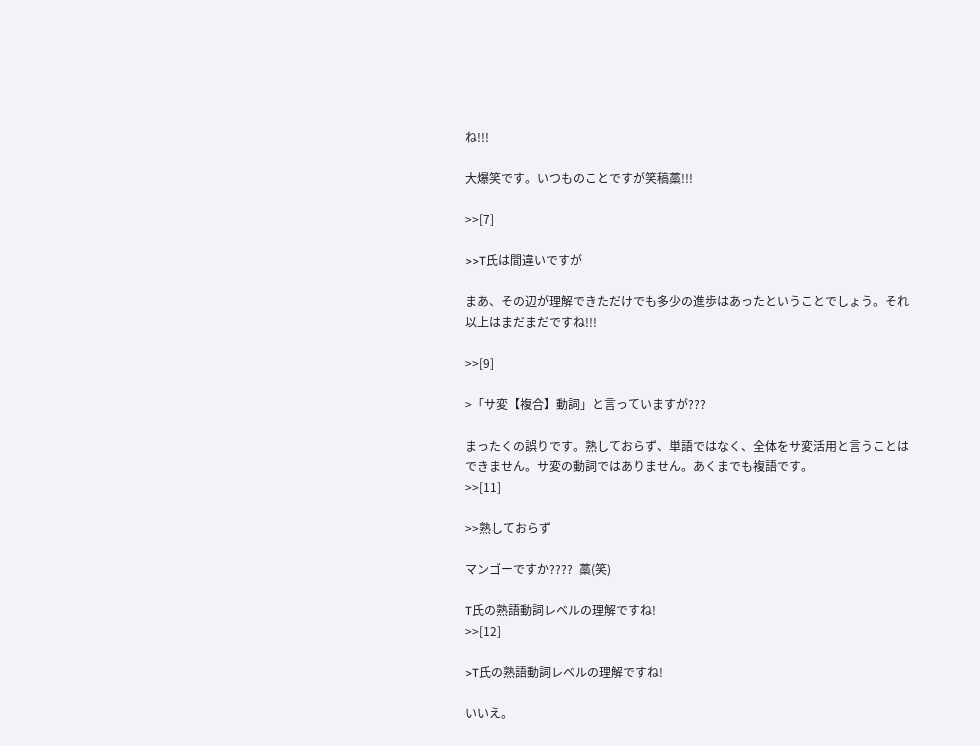ね!!!

大爆笑です。いつものことですが笑稿藁!!!

>>[7]

>>T氏は間違いですが

まあ、その辺が理解できただけでも多少の進歩はあったということでしょう。それ以上はまだまだですね!!!

>>[9]

>「サ変【複合】動詞」と言っていますが???

まったくの誤りです。熟しておらず、単語ではなく、全体をサ変活用と言うことはできません。サ変の動詞ではありません。あくまでも複語です。
>>[11]

>>熟しておらず

マンゴーですか????  藁(笑)

T氏の熟語動詞レベルの理解ですね!
>>[12]

>T氏の熟語動詞レベルの理解ですね!

いいえ。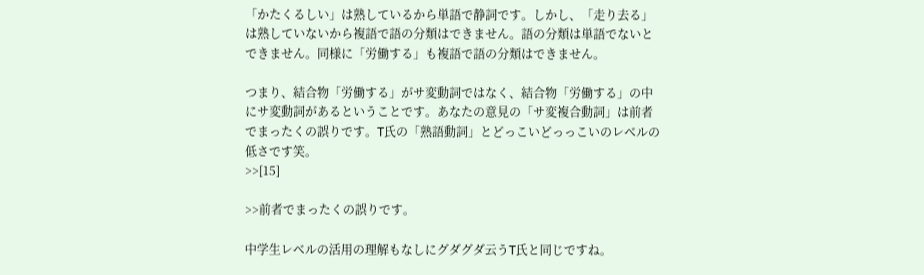「かたくるしい」は熟しているから単語で静詞です。しかし、「走り去る」は熟していないから複語で語の分類はできません。語の分類は単語でないとできません。同様に「労働する」も複語で語の分類はできません。

つまり、結合物「労働する」がサ変動詞ではなく、結合物「労働する」の中にサ変動詞があるということです。あなたの意見の「サ変複合動詞」は前者でまったくの誤りです。T氏の「熟語動詞」とどっこいどっっこいのレベルの低さです笑。
>>[15]

>>前者でまったくの誤りです。

中学生レベルの活用の理解もなしにグダグダ云うT氏と同じですね。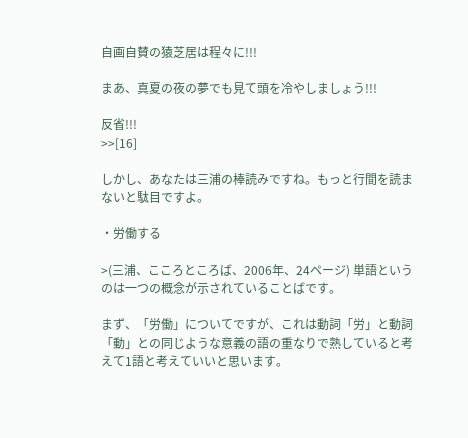自画自賛の猿芝居は程々に!!!

まあ、真夏の夜の夢でも見て頭を冷やしましょう!!!

反省!!!
>>[16]

しかし、あなたは三浦の棒読みですね。もっと行間を読まないと駄目ですよ。

・労働する

>(三浦、こころところば、2006年、24ページ) 単語というのは一つの概念が示されていることばです。

まず、「労働」についてですが、これは動詞「労」と動詞「動」との同じような意義の語の重なりで熟していると考えて1語と考えていいと思います。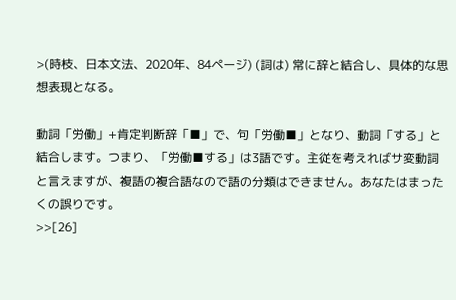>(時枝、日本文法、2020年、84ページ) (詞は) 常に辞と結合し、具体的な思想表現となる。

動詞「労働」+肯定判断辞「■」で、句「労働■」となり、動詞「する」と結合します。つまり、「労働■する」は3語です。主従を考えればサ変動詞と言えますが、複語の複合語なので語の分類はできません。あなたはまったくの誤りです。
>>[26]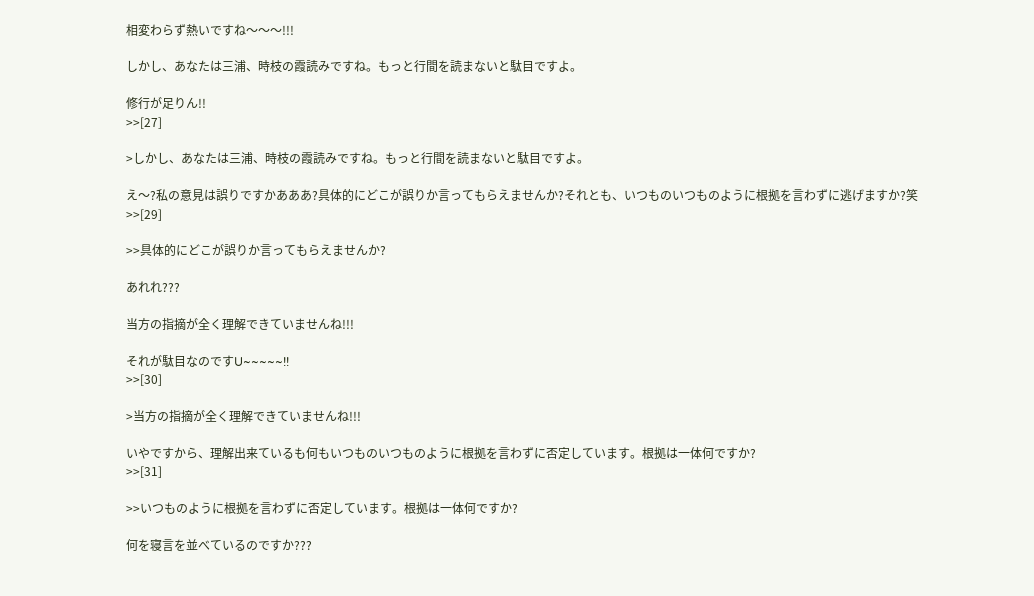相変わらず熱いですね〜〜〜!!!

しかし、あなたは三浦、時枝の霞読みですね。もっと行間を読まないと駄目ですよ。

修行が足りん!!
>>[27]

>しかし、あなたは三浦、時枝の霞読みですね。もっと行間を読まないと駄目ですよ。

え〜?私の意見は誤りですかあああ?具体的にどこが誤りか言ってもらえませんか?それとも、いつものいつものように根拠を言わずに逃げますか?笑
>>[29]

>>具体的にどこが誤りか言ってもらえませんか?

あれれ???

当方の指摘が全く理解できていませんね!!!

それが駄目なのですU~~~~~!!
>>[30]

>当方の指摘が全く理解できていませんね!!!

いやですから、理解出来ているも何もいつものいつものように根拠を言わずに否定しています。根拠は一体何ですか?
>>[31]

>>いつものように根拠を言わずに否定しています。根拠は一体何ですか?

何を寝言を並べているのですか???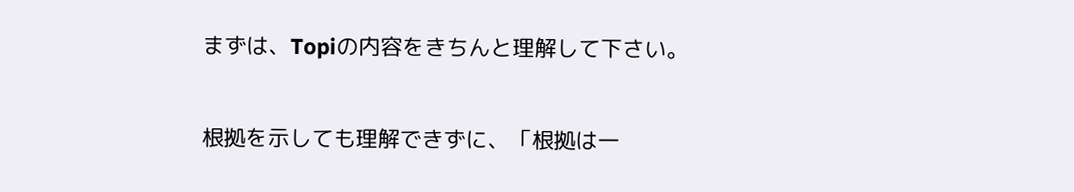まずは、Topiの内容をきちんと理解して下さい。

根拠を示しても理解できずに、「根拠は一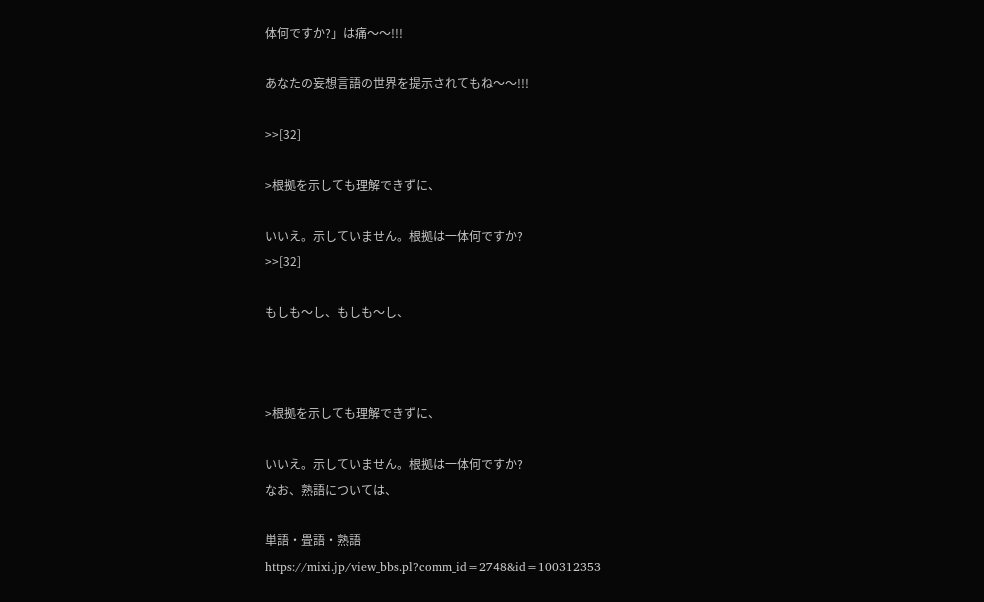体何ですか?」は痛〜〜!!!

あなたの妄想言語の世界を提示されてもね〜〜!!!

>>[32]

>根拠を示しても理解できずに、

いいえ。示していません。根拠は一体何ですか?
>>[32]

もしも〜し、もしも〜し、



>根拠を示しても理解できずに、

いいえ。示していません。根拠は一体何ですか?
なお、熟語については、

単語・畳語・熟語
https://mixi.jp/view_bbs.pl?comm_id=2748&id=100312353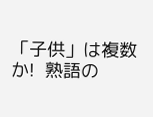「子供」は複数か!  熟語の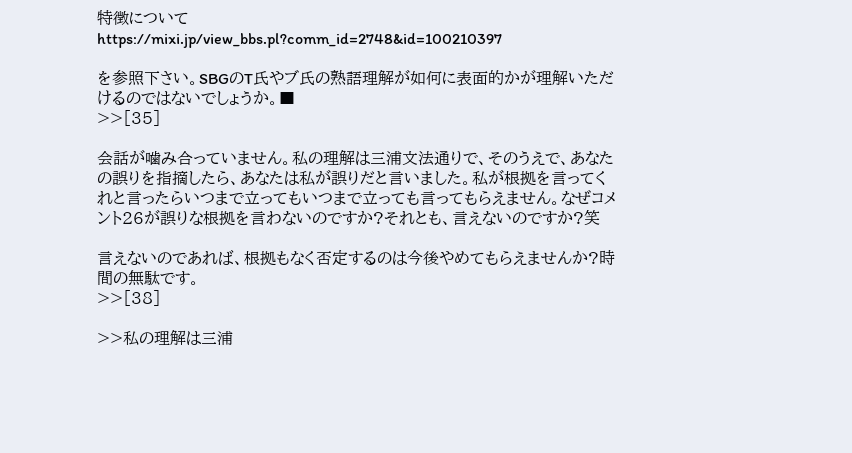特徴について
https://mixi.jp/view_bbs.pl?comm_id=2748&id=100210397

を参照下さい。SBGのT氏やブ氏の熟語理解が如何に表面的かが理解いただけるのではないでしょうか。■
>>[35]

会話が噛み合っていません。私の理解は三浦文法通りで、そのうえで、あなたの誤りを指摘したら、あなたは私が誤りだと言いました。私が根拠を言ってくれと言ったらいつまで立ってもいつまで立っても言ってもらえません。なぜコメント26が誤りな根拠を言わないのですか?それとも、言えないのですか?笑

言えないのであれば、根拠もなく否定するのは今後やめてもらえませんか?時間の無駄です。
>>[38]

>>私の理解は三浦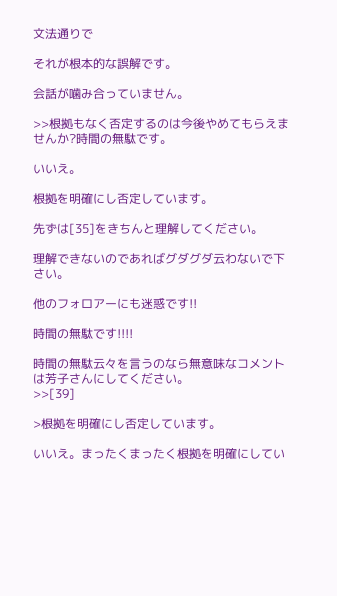文法通りで

それが根本的な誤解です。

会話が噛み合っていません。

>>根拠もなく否定するのは今後やめてもらえませんか?時間の無駄です。

いいえ。

根拠を明確にし否定しています。

先ずは[35]をきちんと理解してください。

理解できないのであればグダグダ云わないで下さい。

他のフォロアーにも迷惑です!!

時間の無駄です!!!!

時間の無駄云々を言うのなら無意味なコメントは芳子さんにしてください。
>>[39]

>根拠を明確にし否定しています。

いいえ。まったくまったく根拠を明確にしてい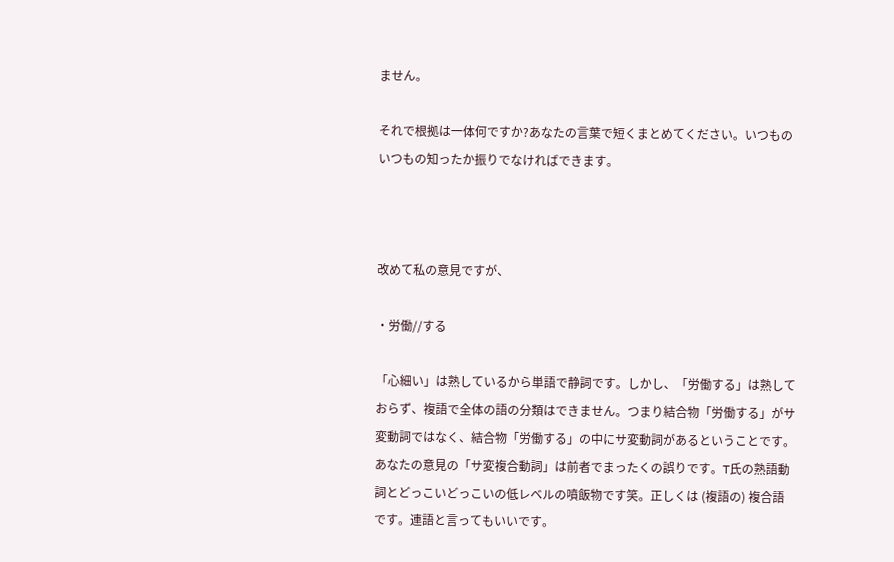ません。

それで根拠は一体何ですか?あなたの言葉で短くまとめてください。いつものいつもの知ったか振りでなければできます。



改めて私の意見ですが、

・労働//する

「心細い」は熟しているから単語で静詞です。しかし、「労働する」は熟しておらず、複語で全体の語の分類はできません。つまり結合物「労働する」がサ変動詞ではなく、結合物「労働する」の中にサ変動詞があるということです。あなたの意見の「サ変複合動詞」は前者でまったくの誤りです。T氏の熟語動詞とどっこいどっこいの低レベルの噴飯物です笑。正しくは (複語の) 複合語です。連語と言ってもいいです。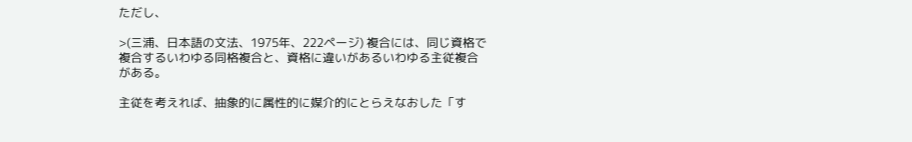ただし、

>(三浦、日本語の文法、1975年、222ページ) 複合には、同じ資格で複合するいわゆる同格複合と、資格に違いがあるいわゆる主従複合がある。

主従を考えれば、抽象的に属性的に媒介的にとらえなおした「す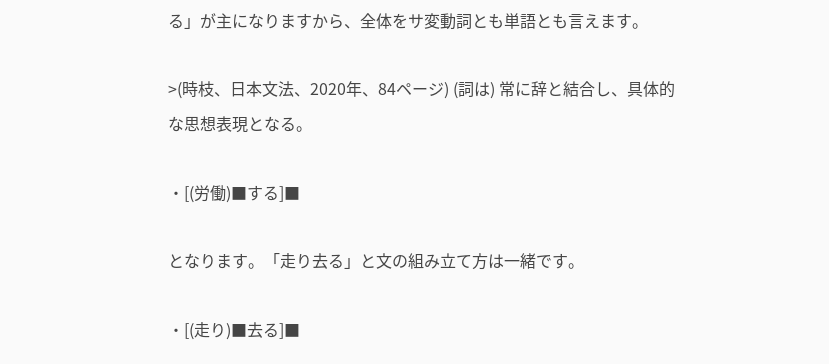る」が主になりますから、全体をサ変動詞とも単語とも言えます。

>(時枝、日本文法、2020年、84ページ) (詞は) 常に辞と結合し、具体的な思想表現となる。

・[(労働)■する]■

となります。「走り去る」と文の組み立て方は一緒です。

・[(走り)■去る]■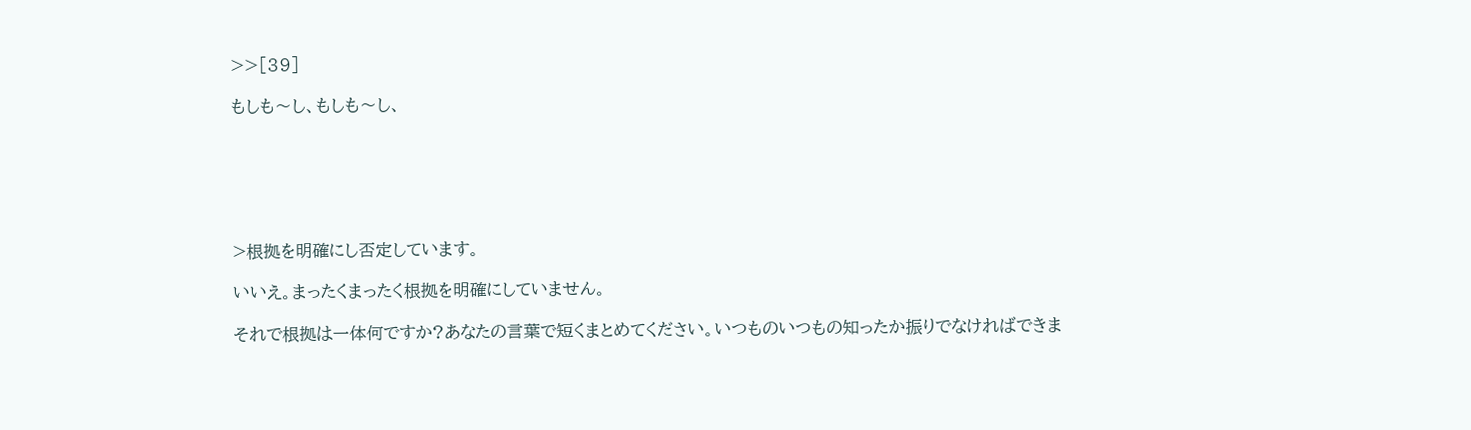>>[39]

もしも〜し、もしも〜し、






>根拠を明確にし否定しています。

いいえ。まったくまったく根拠を明確にしていません。

それで根拠は一体何ですか?あなたの言葉で短くまとめてください。いつものいつもの知ったか振りでなければできま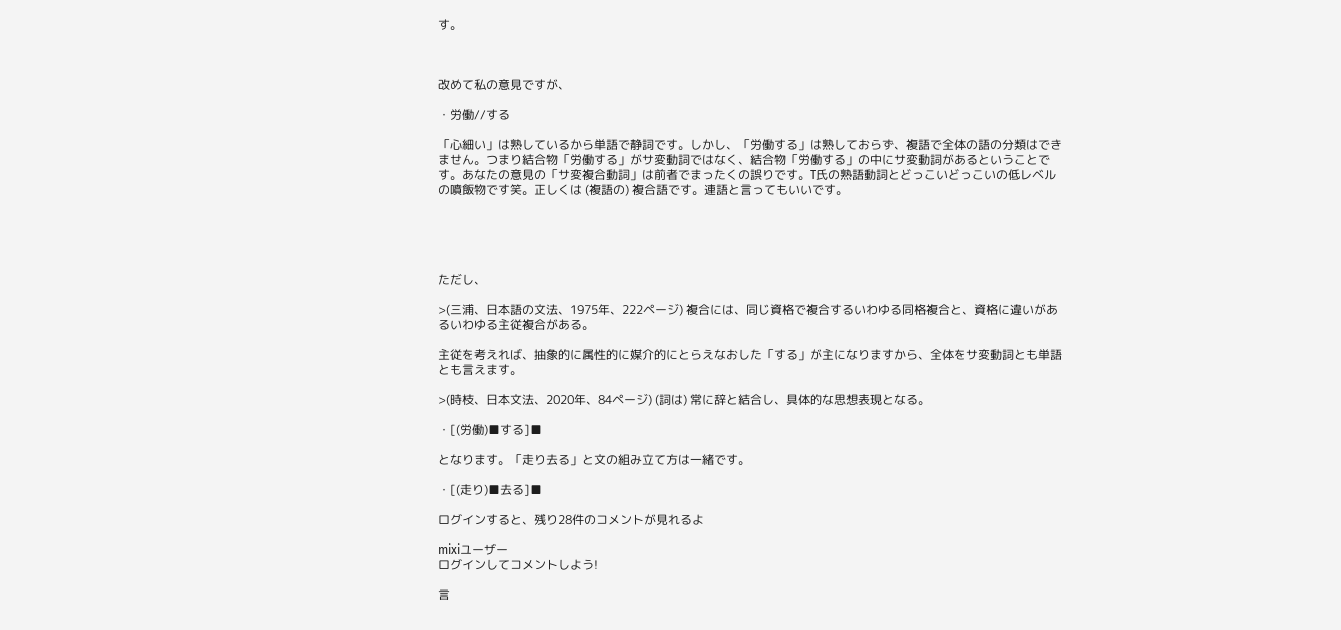す。



改めて私の意見ですが、

・労働//する

「心細い」は熟しているから単語で静詞です。しかし、「労働する」は熟しておらず、複語で全体の語の分類はできません。つまり結合物「労働する」がサ変動詞ではなく、結合物「労働する」の中にサ変動詞があるということです。あなたの意見の「サ変複合動詞」は前者でまったくの誤りです。T氏の熟語動詞とどっこいどっこいの低レベルの噴飯物です笑。正しくは (複語の) 複合語です。連語と言ってもいいです。





ただし、

>(三浦、日本語の文法、1975年、222ページ) 複合には、同じ資格で複合するいわゆる同格複合と、資格に違いがあるいわゆる主従複合がある。

主従を考えれば、抽象的に属性的に媒介的にとらえなおした「する」が主になりますから、全体をサ変動詞とも単語とも言えます。

>(時枝、日本文法、2020年、84ページ) (詞は) 常に辞と結合し、具体的な思想表現となる。

・[(労働)■する]■

となります。「走り去る」と文の組み立て方は一緒です。

・[(走り)■去る]■

ログインすると、残り28件のコメントが見れるよ

mixiユーザー
ログインしてコメントしよう!

言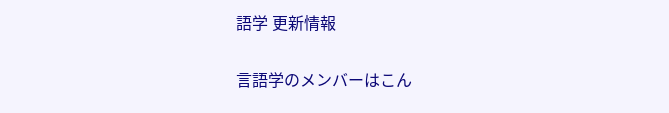語学 更新情報

言語学のメンバーはこん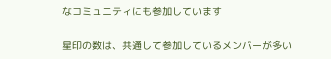なコミュニティにも参加しています

星印の数は、共通して参加しているメンバーが多い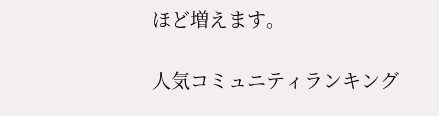ほど増えます。

人気コミュニティランキング